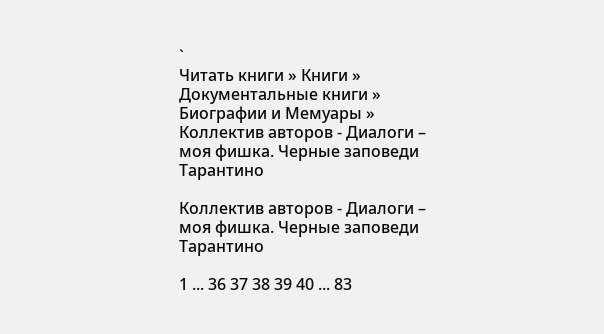`
Читать книги » Книги » Документальные книги » Биографии и Мемуары » Коллектив авторов - Диалоги – моя фишка. Черные заповеди Тарантино

Коллектив авторов - Диалоги – моя фишка. Черные заповеди Тарантино

1 ... 36 37 38 39 40 ... 83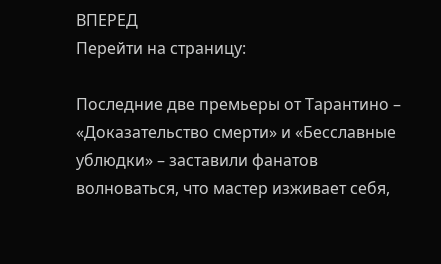ВПЕРЕД
Перейти на страницу:

Последние две премьеры от Тарантино – «Доказательство смерти» и «Бесславные ублюдки» – заставили фанатов волноваться, что мастер изживает себя,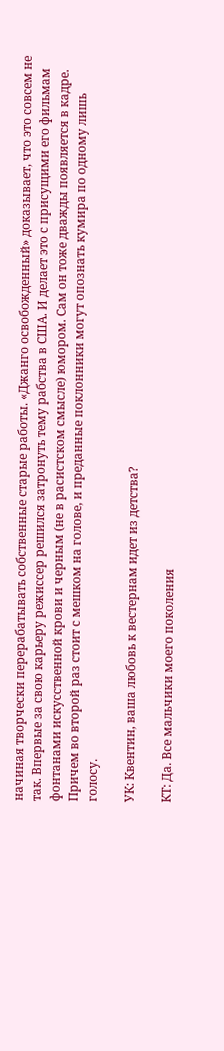начиная творчески перерабатывать собственные старые работы. «Джанго освобожденный» доказывает, что это совсем не так. Впервые за свою карьеру режиссер решился затронуть тему рабства в США. И делает это с присущими его фильмам фонтанами искусственной крови и черным (не в расистском смысле) юмором. Сам он тоже дважды появляется в кадре. Причем во второй раз стоит с мешком на голове, и преданные поклонники могут опознать кумира по одному лишь голосу.

УК: Квентин, ваша любовь к вестернам идет из детства?

КТ: Да. Все мальчики моего поколения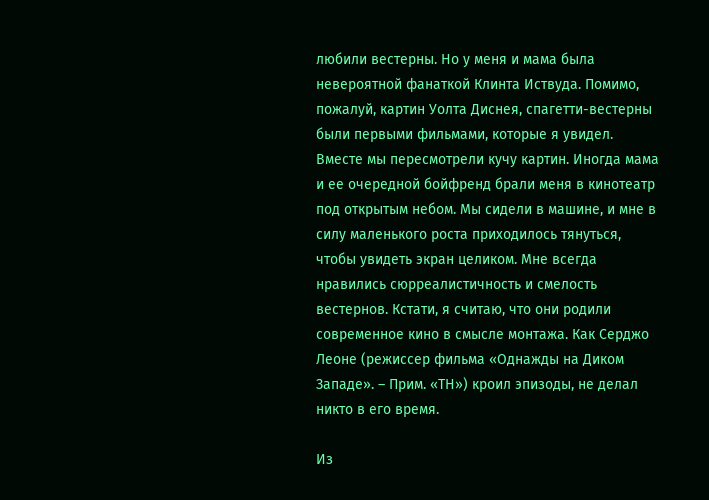любили вестерны. Но у меня и мама была невероятной фанаткой Клинта Иствуда. Помимо, пожалуй, картин Уолта Диснея, спагетти-вестерны были первыми фильмами, которые я увидел. Вместе мы пересмотрели кучу картин. Иногда мама и ее очередной бойфренд брали меня в кинотеатр под открытым небом. Мы сидели в машине, и мне в силу маленького роста приходилось тянуться, чтобы увидеть экран целиком. Мне всегда нравились сюрреалистичность и смелость вестернов. Кстати, я считаю, что они родили современное кино в смысле монтажа. Как Серджо Леоне (режиссер фильма «Однажды на Диком Западе». – Прим. «ТН») кроил эпизоды, не делал никто в его время.

Из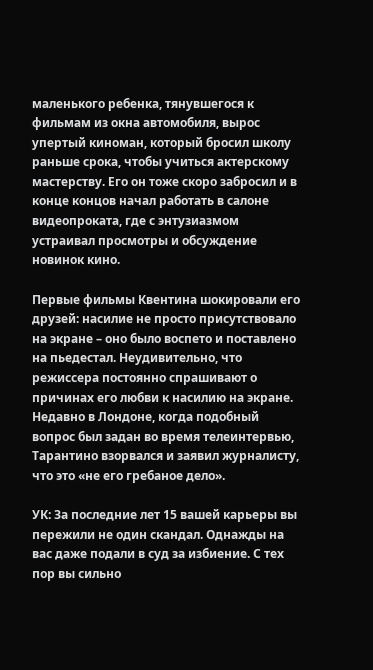маленького ребенка, тянувшегося к фильмам из окна автомобиля, вырос упертый киноман, который бросил школу раньше срока, чтобы учиться актерскому мастерству. Его он тоже скоро забросил и в конце концов начал работать в салоне видеопроката, где с энтузиазмом устраивал просмотры и обсуждение новинок кино.

Первые фильмы Квентина шокировали его друзей: насилие не просто присутствовало на экране – оно было воспето и поставлено на пьедестал. Неудивительно, что режиссера постоянно спрашивают о причинах его любви к насилию на экране. Недавно в Лондоне, когда подобный вопрос был задан во время телеинтервью, Тарантино взорвался и заявил журналисту, что это «не его гребаное дело».

УК: За последние лет 15 вашей карьеры вы пережили не один скандал. Однажды на вас даже подали в суд за избиение. С тех пор вы сильно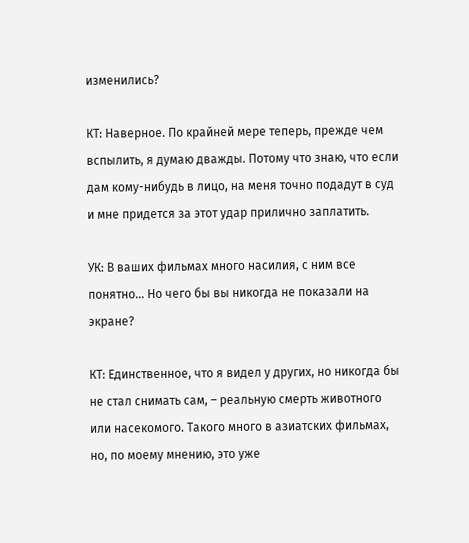изменились?

КТ: Наверное. По крайней мере теперь, прежде чем вспылить, я думаю дважды. Потому что знаю, что если дам кому-нибудь в лицо, на меня точно подадут в суд и мне придется за этот удар прилично заплатить.

УК: В ваших фильмах много насилия, с ним все понятно… Но чего бы вы никогда не показали на экране?

КТ: Единственное, что я видел у других, но никогда бы не стал снимать сам, – реальную смерть животного или насекомого. Такого много в азиатских фильмах, но, по моему мнению, это уже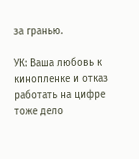за гранью.

УК: Ваша любовь к кинопленке и отказ работать на цифре тоже дело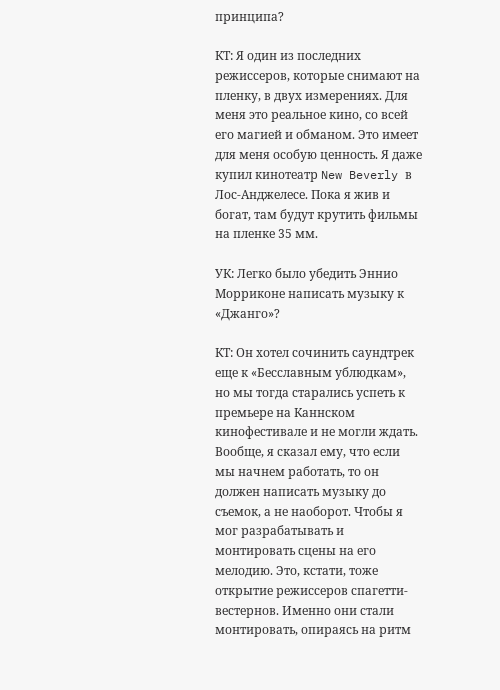принципа?

КТ: Я один из последних режиссеров, которые снимают на пленку, в двух измерениях. Для меня это реальное кино, со всей его магией и обманом. Это имеет для меня особую ценность. Я даже купил кинотеатр New Beverly в Лос-Анджелесе. Пока я жив и богат, там будут крутить фильмы на пленке 35 мм.

УК: Легко было убедить Эннио Морриконе написать музыку к «Джанго»?

КТ: Он хотел сочинить саундтрек еще к «Бесславным ублюдкам», но мы тогда старались успеть к премьере на Каннском кинофестивале и не могли ждать. Вообще, я сказал ему, что если мы начнем работать, то он должен написать музыку до съемок, а не наоборот. Чтобы я мог разрабатывать и монтировать сцены на его мелодию. Это, кстати, тоже открытие режиссеров спагетти-вестернов. Именно они стали монтировать, опираясь на ритм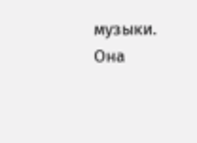музыки. Она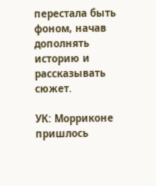перестала быть фоном, начав дополнять историю и рассказывать сюжет.

УК: Морриконе пришлось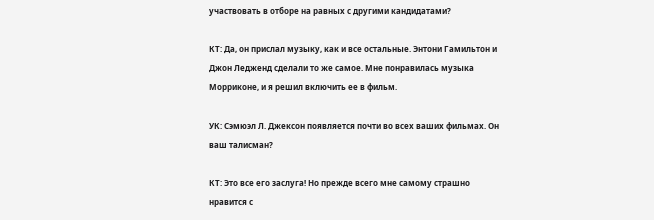участвовать в отборе на равных с другими кандидатами?

КТ: Да, он прислал музыку, как и все остальные. Энтони Гамильтон и Джон Ледженд сделали то же самое. Мне понравилась музыка Морриконе, и я решил включить ее в фильм.

УК: Сэмюэл Л. Джексон появляется почти во всех ваших фильмах. Он ваш талисман?

КТ: Это все его заслуга! Но прежде всего мне самому страшно нравится с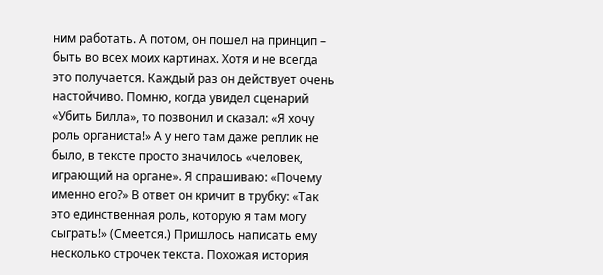ним работать. А потом, он пошел на принцип – быть во всех моих картинах. Хотя и не всегда это получается. Каждый раз он действует очень настойчиво. Помню, когда увидел сценарий «Убить Билла», то позвонил и сказал: «Я хочу роль органиста!» А у него там даже реплик не было, в тексте просто значилось «человек, играющий на органе». Я спрашиваю: «Почему именно его?» В ответ он кричит в трубку: «Так это единственная роль, которую я там могу сыграть!» (Смеется.) Пришлось написать ему несколько строчек текста. Похожая история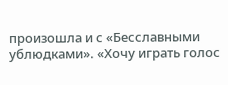произошла и с «Бесславными ублюдками». «Хочу играть голос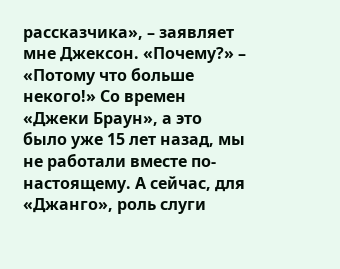рассказчика», – заявляет мне Джексон. «Почему?» – «Потому что больше некого!» Со времен «Джеки Браун», а это было уже 15 лет назад, мы не работали вместе по-настоящему. А сейчас, для «Джанго», роль слуги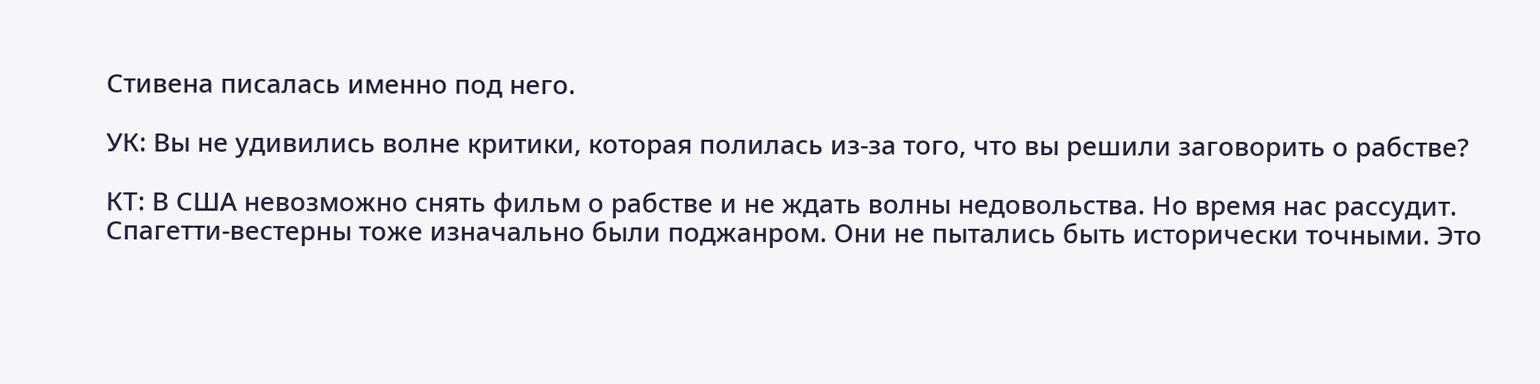Стивена писалась именно под него.

УК: Вы не удивились волне критики, которая полилась из-за того, что вы решили заговорить о рабстве?

КТ: В США невозможно снять фильм о рабстве и не ждать волны недовольства. Но время нас рассудит. Спагетти-вестерны тоже изначально были поджанром. Они не пытались быть исторически точными. Это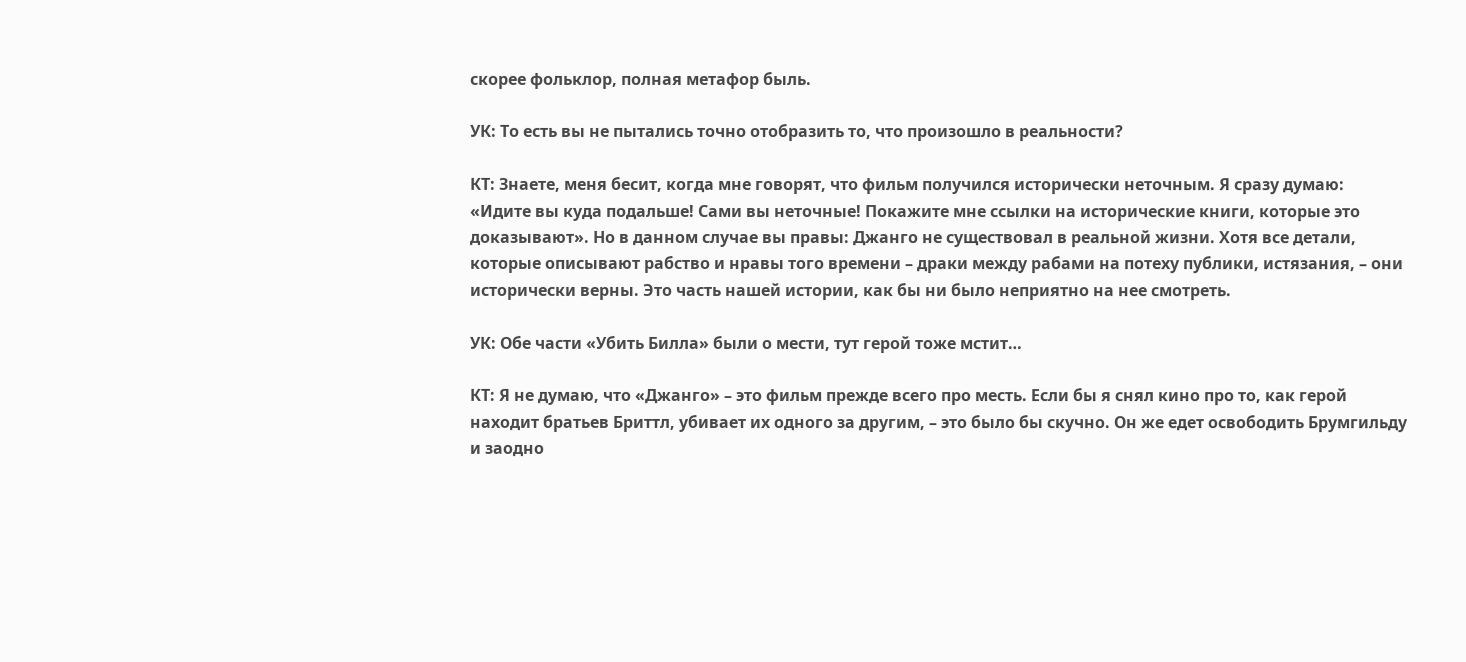скорее фольклор, полная метафор быль.

УК: То есть вы не пытались точно отобразить то, что произошло в реальности?

КТ: Знаете, меня бесит, когда мне говорят, что фильм получился исторически неточным. Я сразу думаю: «Идите вы куда подальше! Сами вы неточные! Покажите мне ссылки на исторические книги, которые это доказывают». Но в данном случае вы правы: Джанго не существовал в реальной жизни. Хотя все детали, которые описывают рабство и нравы того времени – драки между рабами на потеху публики, истязания, – они исторически верны. Это часть нашей истории, как бы ни было неприятно на нее смотреть.

УК: Обе части «Убить Билла» были о мести, тут герой тоже мстит…

КТ: Я не думаю, что «Джанго» – это фильм прежде всего про месть. Если бы я снял кино про то, как герой находит братьев Бриттл, убивает их одного за другим, – это было бы скучно. Он же едет освободить Брумгильду и заодно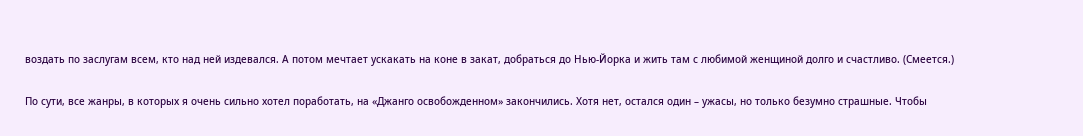воздать по заслугам всем, кто над ней издевался. А потом мечтает ускакать на коне в закат, добраться до Нью-Йорка и жить там с любимой женщиной долго и счастливо. (Смеется.)

По сути, все жанры, в которых я очень сильно хотел поработать, на «Джанго освобожденном» закончились. Хотя нет, остался один – ужасы, но только безумно страшные. Чтобы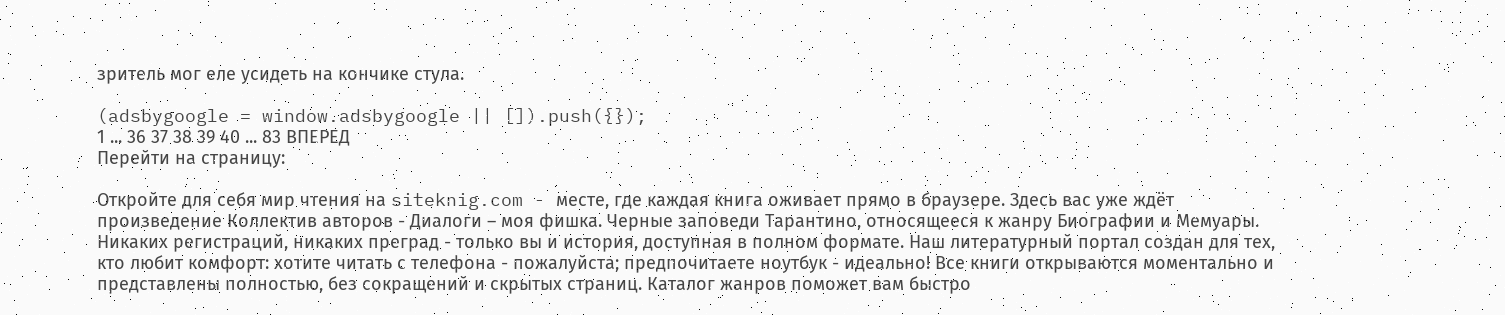зритель мог еле усидеть на кончике стула.

(adsbygoogle = window.adsbygoogle || []).push({});
1 ... 36 37 38 39 40 ... 83 ВПЕРЕД
Перейти на страницу:

Откройте для себя мир чтения на siteknig.com - месте, где каждая книга оживает прямо в браузере. Здесь вас уже ждёт произведение Коллектив авторов - Диалоги – моя фишка. Черные заповеди Тарантино, относящееся к жанру Биографии и Мемуары. Никаких регистраций, никаких преград - только вы и история, доступная в полном формате. Наш литературный портал создан для тех, кто любит комфорт: хотите читать с телефона - пожалуйста; предпочитаете ноутбук - идеально! Все книги открываются моментально и представлены полностью, без сокращений и скрытых страниц. Каталог жанров поможет вам быстро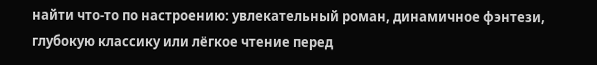найти что-то по настроению: увлекательный роман, динамичное фэнтези, глубокую классику или лёгкое чтение перед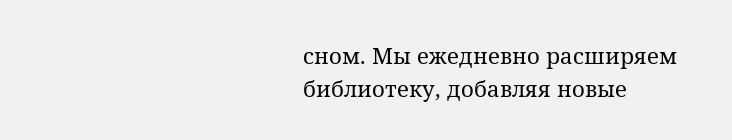сном. Мы ежедневно расширяем библиотеку, добавляя новые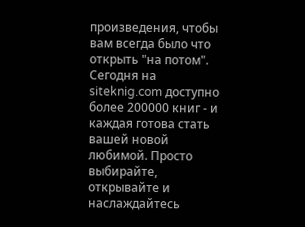произведения, чтобы вам всегда было что открыть "на потом". Сегодня на siteknig.com доступно более 200000 книг - и каждая готова стать вашей новой любимой. Просто выбирайте, открывайте и наслаждайтесь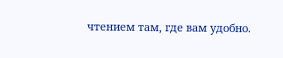чтением там, где вам удобно.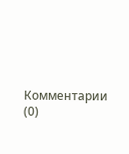Комментарии (0)